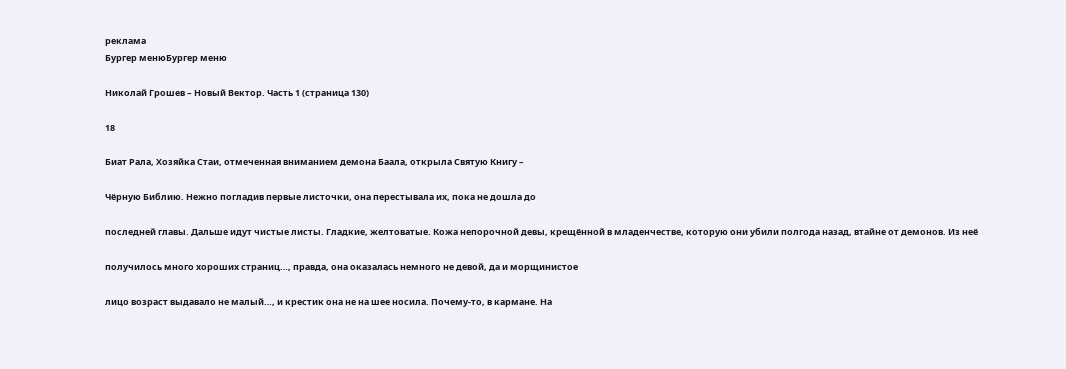реклама
Бургер менюБургер меню

Николай Грошев – Новый Вектор. Часть 1 (страница 130)

18

Биат Рала, Хозяйка Стаи, отмеченная вниманием демона Баала, открыла Святую Книгу –

Чёрную Библию. Нежно погладив первые листочки, она перестывала их, пока не дошла до

последней главы. Дальше идут чистые листы. Гладкие, желтоватые. Кожа непорочной девы, крещённой в младенчестве, которую они убили полгода назад, втайне от демонов. Из неё

получилось много хороших страниц…, правда, она оказалась немного не девой, да и морщинистое

лицо возраст выдавало не малый…, и крестик она не на шее носила. Почему-то, в кармане. На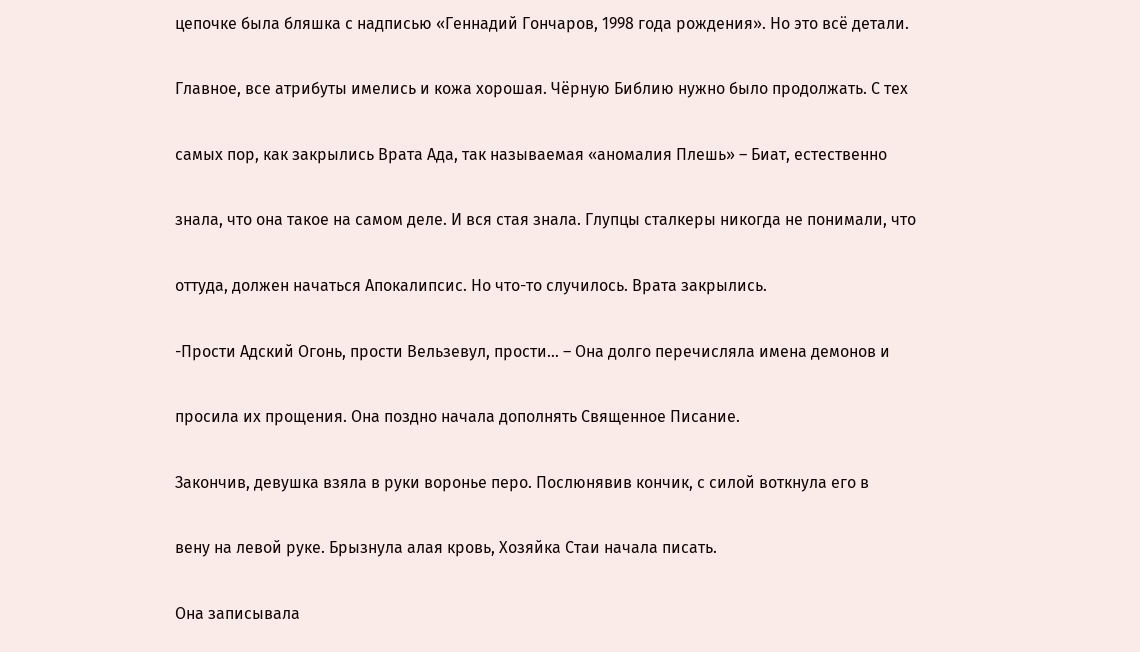цепочке была бляшка с надписью «Геннадий Гончаров, 1998 года рождения». Но это всё детали.

Главное, все атрибуты имелись и кожа хорошая. Чёрную Библию нужно было продолжать. С тех

самых пор, как закрылись Врата Ада, так называемая «аномалия Плешь» – Биат, естественно

знала, что она такое на самом деле. И вся стая знала. Глупцы сталкеры никогда не понимали, что

оттуда, должен начаться Апокалипсис. Но что-то случилось. Врата закрылись.

-Прости Адский Огонь, прости Вельзевул, прости… – Она долго перечисляла имена демонов и

просила их прощения. Она поздно начала дополнять Священное Писание.

Закончив, девушка взяла в руки воронье перо. Послюнявив кончик, с силой воткнула его в

вену на левой руке. Брызнула алая кровь, Хозяйка Стаи начала писать.

Она записывала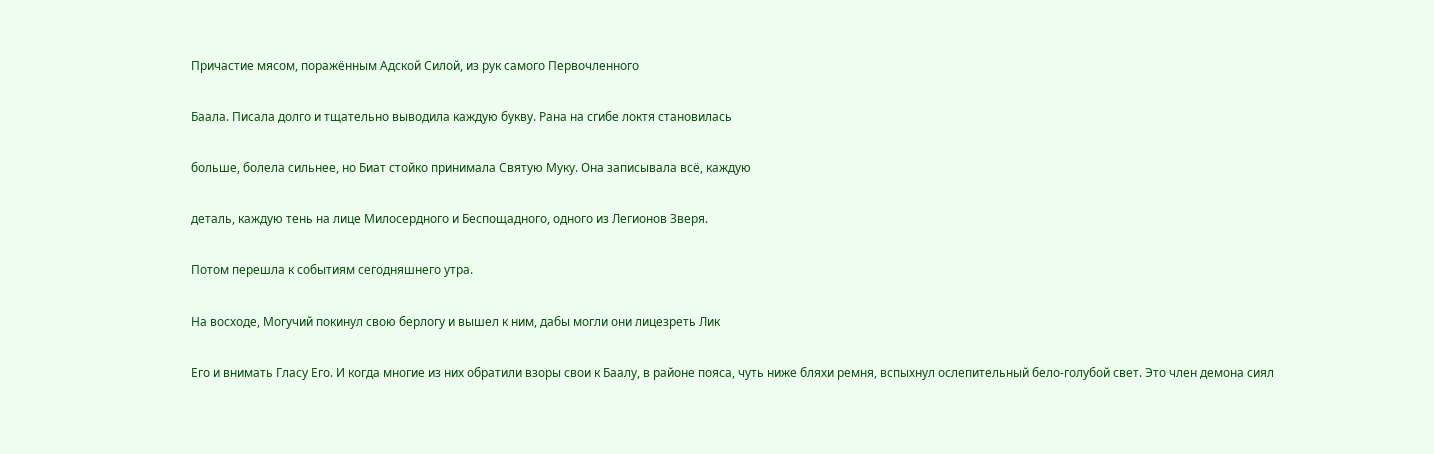Причастие мясом, поражённым Адской Силой, из рук самого Первочленного

Баала. Писала долго и тщательно выводила каждую букву. Рана на сгибе локтя становилась

больше, болела сильнее, но Биат стойко принимала Святую Муку. Она записывала всё, каждую

деталь, каждую тень на лице Милосердного и Беспощадного, одного из Легионов Зверя.

Потом перешла к событиям сегодняшнего утра.

На восходе, Могучий покинул свою берлогу и вышел к ним, дабы могли они лицезреть Лик

Его и внимать Гласу Его. И когда многие из них обратили взоры свои к Баалу, в районе пояса, чуть ниже бляхи ремня, вспыхнул ослепительный бело-голубой свет. Это член демона сиял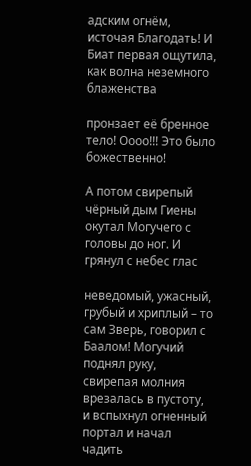адским огнём, источая Благодать! И Биат первая ощутила, как волна неземного блаженства

пронзает её бренное тело! Оооо!!! Это было божественно!

А потом свирепый чёрный дым Гиены окутал Могучего с головы до ног. И грянул с небес глас

неведомый, ужасный, грубый и хриплый – то сам Зверь, говорил с Баалом! Могучий поднял руку, свирепая молния врезалась в пустоту, и вспыхнул огненный портал и начал чадить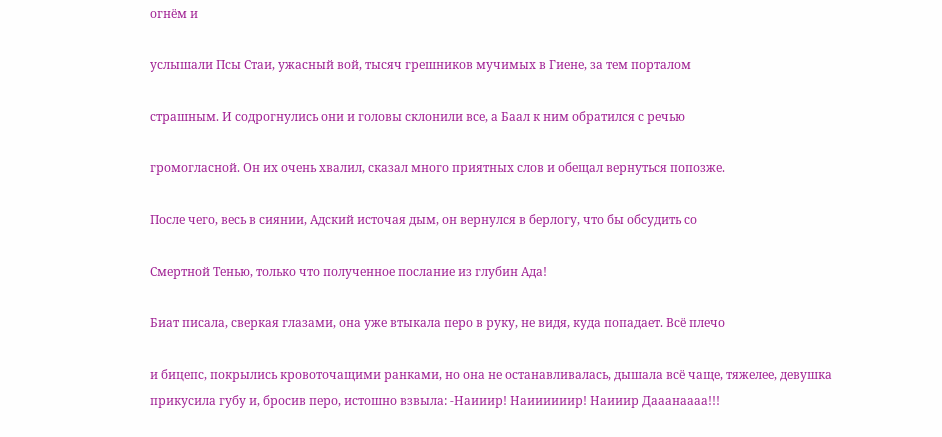огнём и

услышали Псы Стаи, ужасный вой, тысяч грешников мучимых в Гиене, за тем порталом

страшным. И содрогнулись они и головы склонили все, а Баал к ним обратился с речью

громогласной. Он их очень хвалил, сказал много приятных слов и обещал вернуться попозже.

После чего, весь в сиянии, Адский источая дым, он вернулся в берлогу, что бы обсудить со

Смертной Тенью, только что полученное послание из глубин Ада!

Биат писала, сверкая глазами, она уже втыкала перо в руку, не видя, куда попадает. Всё плечо

и бицепс, покрылись кровоточащими ранками, но она не останавливалась, дышала всё чаще, тяжелее, девушка прикусила губу и, бросив перо, истошно взвыла: -Наииир! Наиииииир! Наииир Дааанаааа!!!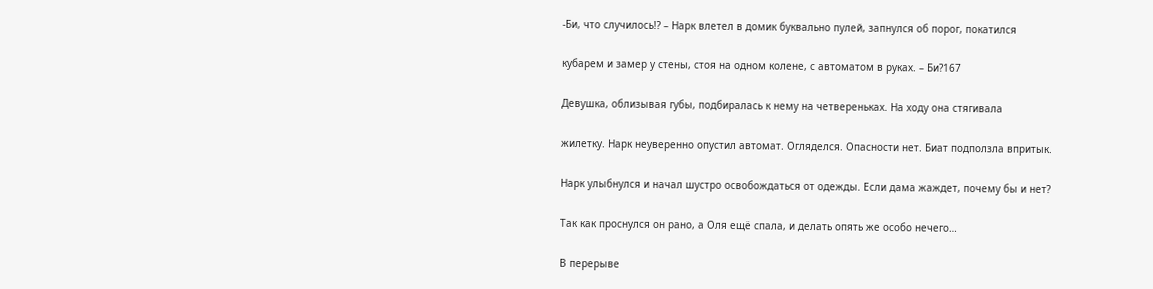-Би, что случилось!? – Нарк влетел в домик буквально пулей, запнулся об порог, покатился

кубарем и замер у стены, стоя на одном колене, с автоматом в руках. – Би?167

Девушка, облизывая губы, подбиралась к нему на четвереньках. На ходу она стягивала

жилетку. Нарк неуверенно опустил автомат. Огляделся. Опасности нет. Биат подползла впритык.

Нарк улыбнулся и начал шустро освобождаться от одежды. Если дама жаждет, почему бы и нет?

Так как проснулся он рано, а Оля ещё спала, и делать опять же особо нечего…

В перерыве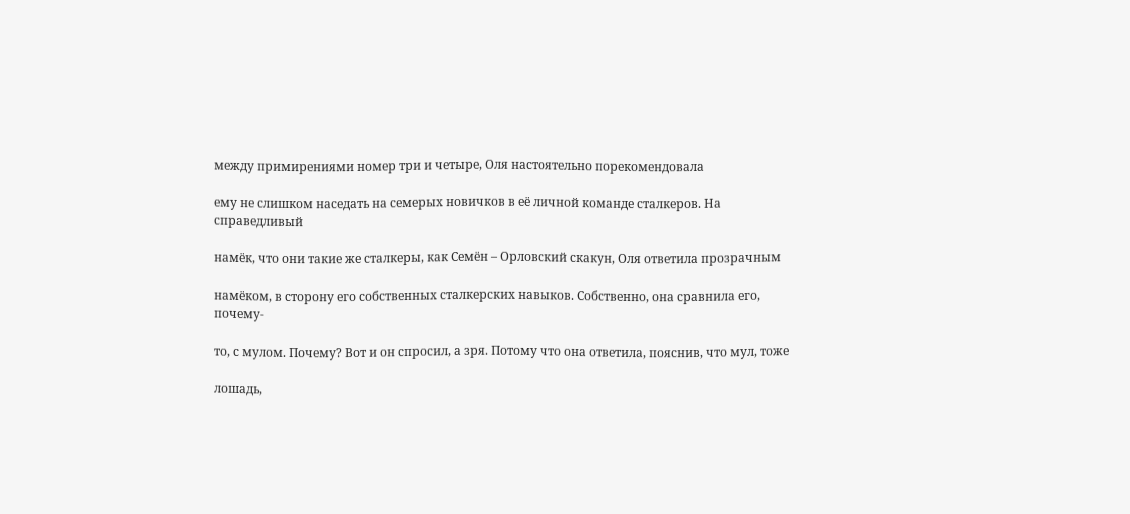между примирениями номер три и четыре, Оля настоятельно порекомендовала

ему не слишком наседать на семерых новичков в её личной команде сталкеров. На справедливый

намёк, что они такие же сталкеры, как Семён – Орловский скакун, Оля ответила прозрачным

намёком, в сторону его собственных сталкерских навыков. Собственно, она сравнила его, почему-

то, с мулом. Почему? Вот и он спросил, а зря. Потому что она ответила, пояснив, что мул, тоже

лошадь,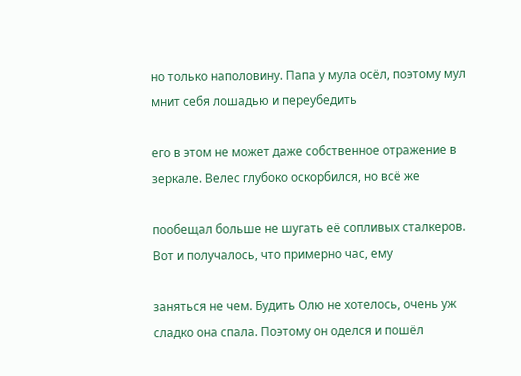но только наполовину. Папа у мула осёл, поэтому мул мнит себя лошадью и переубедить

его в этом не может даже собственное отражение в зеркале. Велес глубоко оскорбился, но всё же

пообещал больше не шугать её сопливых сталкеров. Вот и получалось, что примерно час, ему

заняться не чем. Будить Олю не хотелось, очень уж сладко она спала. Поэтому он оделся и пошёл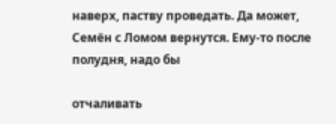наверх, паству проведать. Да может, Семён с Ломом вернутся. Ему-то после полудня, надо бы

отчаливать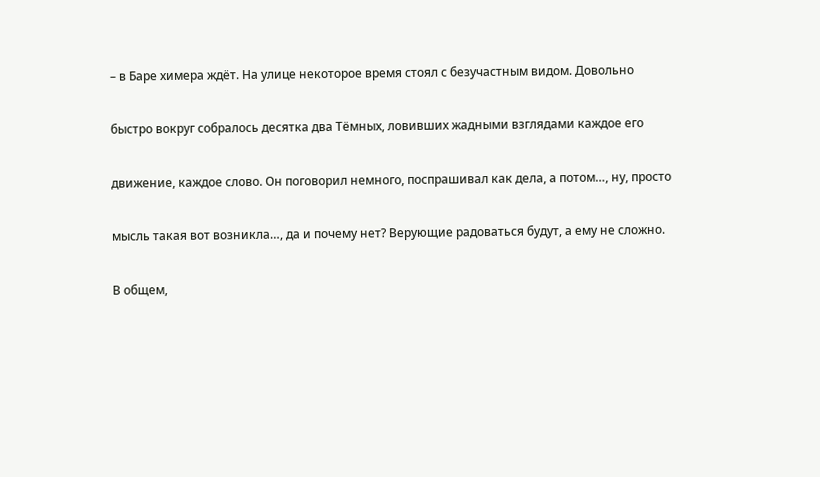– в Баре химера ждёт. На улице некоторое время стоял с безучастным видом. Довольно

быстро вокруг собралось десятка два Тёмных, ловивших жадными взглядами каждое его

движение, каждое слово. Он поговорил немного, поспрашивал как дела, а потом…, ну, просто

мысль такая вот возникла…, да и почему нет? Верующие радоваться будут, а ему не сложно.

В общем,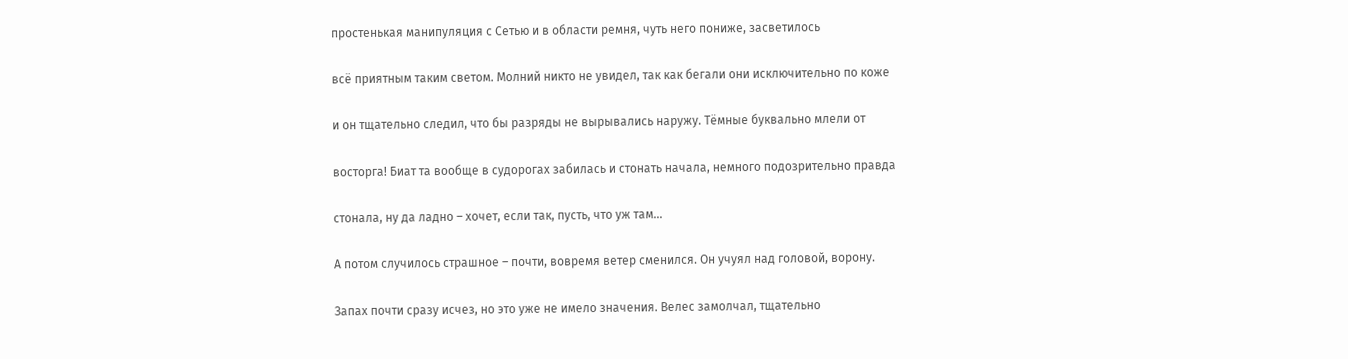простенькая манипуляция с Сетью и в области ремня, чуть него пониже, засветилось

всё приятным таким светом. Молний никто не увидел, так как бегали они исключительно по коже

и он тщательно следил, что бы разряды не вырывались наружу. Тёмные буквально млели от

восторга! Биат та вообще в судорогах забилась и стонать начала, немного подозрительно правда

стонала, ну да ладно – хочет, если так, пусть, что уж там…

А потом случилось страшное – почти, вовремя ветер сменился. Он учуял над головой, ворону.

Запах почти сразу исчез, но это уже не имело значения. Велес замолчал, тщательно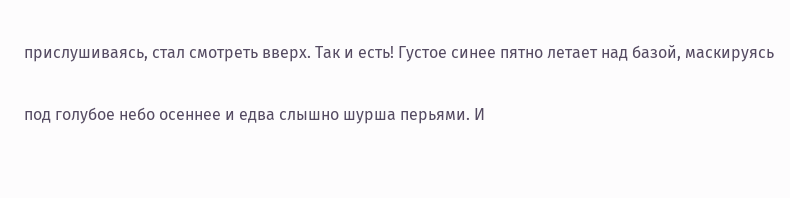прислушиваясь, стал смотреть вверх. Так и есть! Густое синее пятно летает над базой, маскируясь

под голубое небо осеннее и едва слышно шурша перьями. И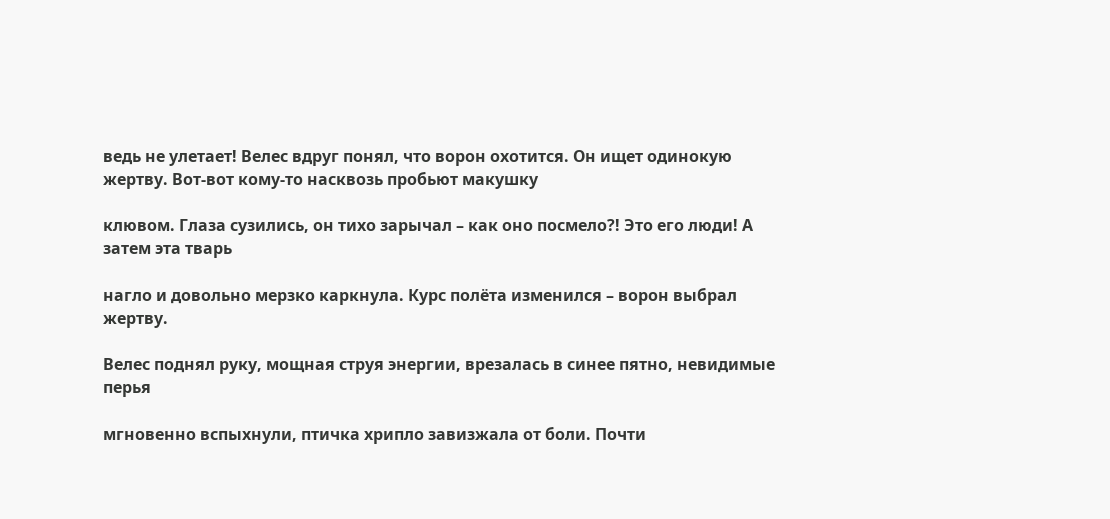ведь не улетает! Велес вдруг понял, что ворон охотится. Он ищет одинокую жертву. Вот-вот кому-то насквозь пробьют макушку

клювом. Глаза сузились, он тихо зарычал – как оно посмело?! Это его люди! А затем эта тварь

нагло и довольно мерзко каркнула. Курс полёта изменился – ворон выбрал жертву.

Велес поднял руку, мощная струя энергии, врезалась в синее пятно, невидимые перья

мгновенно вспыхнули, птичка хрипло завизжала от боли. Почти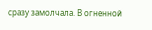сразу замолчала. В огненной